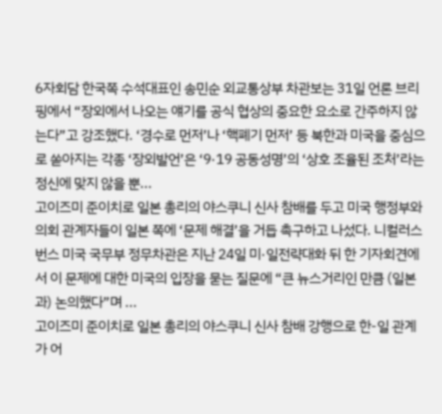6자회담 한국쪽 수석대표인 송민순 외교통상부 차관보는 31일 언론 브리핑에서 “장외에서 나오는 얘기를 공식 협상의 중요한 요소로 간주하지 않는다”고 강조했다. ‘경수로 먼저’나 ‘핵폐기 먼저’ 등 북한과 미국을 중심으로 쏟아지는 각종 ‘장외발언’은 ‘9·19 공동성명’의 ‘상호 조율된 조처’라는 정신에 맞지 않을 뿐...
고이즈미 준이치로 일본 총리의 야스쿠니 신사 참배를 두고 미국 행정부와 의회 관계자들이 일본 쪽에 ‘문제 해결’을 거듭 촉구하고 나섰다. 니컬러스 번스 미국 국무부 정무차관은 지난 24일 미·일전략대화 뒤 한 기자회견에서 이 문제에 대한 미국의 입장을 묻는 질문에 “큰 뉴스거리인 만큼 (일본과) 논의했다”며 ...
고이즈미 준이치로 일본 총리의 야스쿠니 신사 참배 강행으로 한-일 관계가 어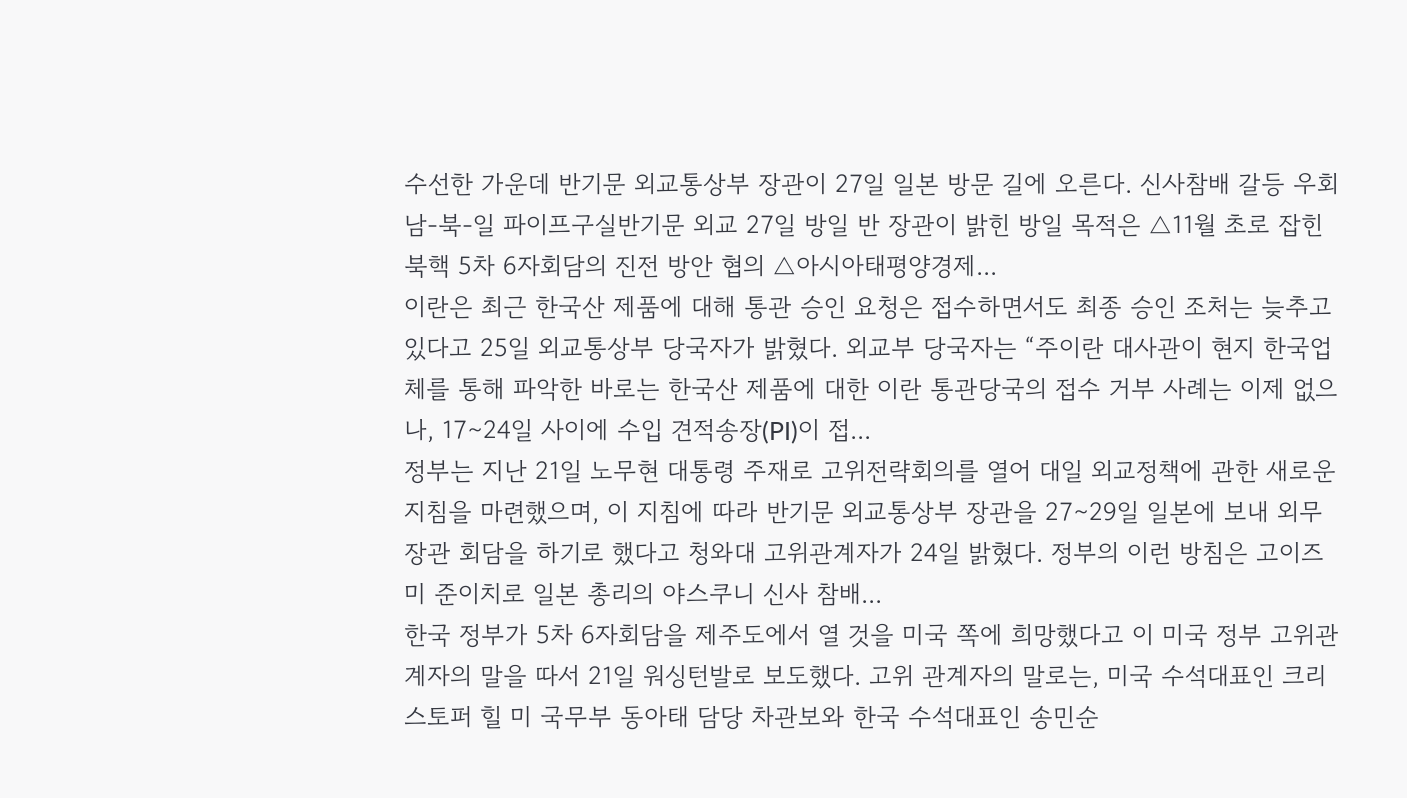수선한 가운데 반기문 외교통상부 장관이 27일 일본 방문 길에 오른다. 신사참배 갈등 우회남-북-일 파이프구실반기문 외교 27일 방일 반 장관이 밝힌 방일 목적은 △11월 초로 잡힌 북핵 5차 6자회담의 진전 방안 협의 △아시아태평양경제...
이란은 최근 한국산 제품에 대해 통관 승인 요청은 접수하면서도 최종 승인 조처는 늦추고 있다고 25일 외교통상부 당국자가 밝혔다. 외교부 당국자는 “주이란 대사관이 현지 한국업체를 통해 파악한 바로는 한국산 제품에 대한 이란 통관당국의 접수 거부 사례는 이제 없으나, 17∼24일 사이에 수입 견적송장(PI)이 접...
정부는 지난 21일 노무현 대통령 주재로 고위전략회의를 열어 대일 외교정책에 관한 새로운 지침을 마련했으며, 이 지침에 따라 반기문 외교통상부 장관을 27∼29일 일본에 보내 외무장관 회담을 하기로 했다고 청와대 고위관계자가 24일 밝혔다. 정부의 이런 방침은 고이즈미 준이치로 일본 총리의 야스쿠니 신사 참배...
한국 정부가 5차 6자회담을 제주도에서 열 것을 미국 쪽에 희망했다고 이 미국 정부 고위관계자의 말을 따서 21일 워싱턴발로 보도했다. 고위 관계자의 말로는, 미국 수석대표인 크리스토퍼 힐 미 국무부 동아태 담당 차관보와 한국 수석대표인 송민순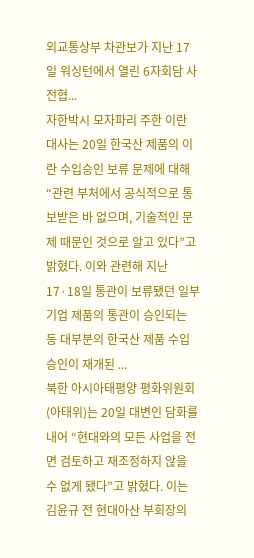외교통상부 차관보가 지난 17일 워싱턴에서 열린 6자회담 사전협...
자한박시 모자파리 주한 이란 대사는 20일 한국산 제품의 이란 수입승인 보류 문제에 대해 “관련 부처에서 공식적으로 통보받은 바 없으며, 기술적인 문제 때문인 것으로 알고 있다”고 밝혔다. 이와 관련해 지난 17·18일 통관이 보류됐던 일부 기업 제품의 통관이 승인되는 등 대부분의 한국산 제품 수입승인이 재개된 ...
북한 아시아태평양 평화위원회(아태위)는 20일 대변인 담화를 내어 “현대와의 모든 사업을 전면 검토하고 재조정하지 않을 수 없게 됐다”고 밝혔다. 이는 김윤규 전 현대아산 부회장의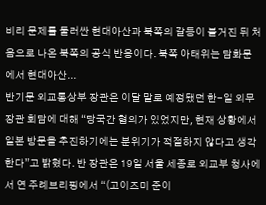비리 문제를 둘러싼 현대아산과 북쪽의 갈등이 불거진 뒤 처음으로 나온 북쪽의 공식 반응이다. 북쪽 아태위는 담화문에서 현대아산...
반기문 외교통상부 장관은 이달 말로 예정됐던 한-일 외무장관 회담에 대해 “당국간 협의가 있었지만, 현재 상황에서 일본 방문을 추진하기에는 분위기가 적절하지 않다고 생각한다”고 밝혔다. 반 장관은 19일 서울 세종로 외교부 청사에서 연 주례브리핑에서 “(고이즈미 준이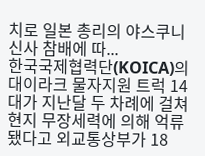치로 일본 총리의 야스쿠니신사 참배에 따...
한국국제협력단(KOICA)의 대이라크 물자지원 트럭 14대가 지난달 두 차례에 걸쳐 현지 무장세력에 의해 억류됐다고 외교통상부가 18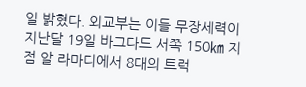일 밝혔다. 외교부는 이들 무장세력이 지난달 19일 바그다드 서쪽 150㎞ 지점 알 라마디에서 8대의 트럭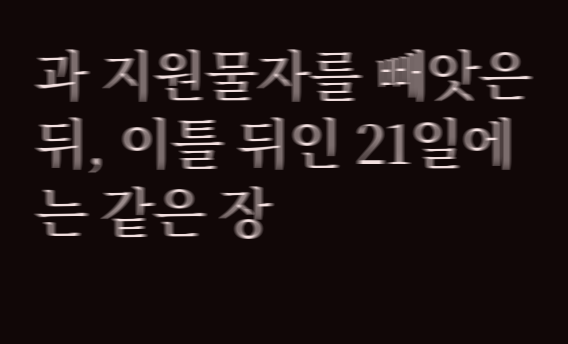과 지원물자를 빼앗은 뒤, 이틀 뒤인 21일에는 같은 장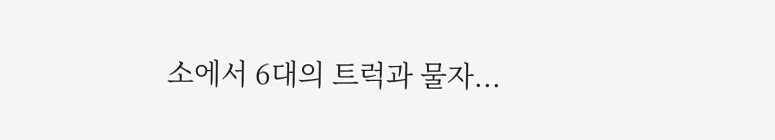소에서 6대의 트럭과 물자...